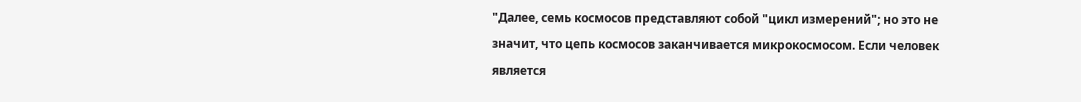"Далее, семь космосов представляют собой "цикл измерений"; но это не значит, что цепь космосов заканчивается микрокосмосом. Если человек является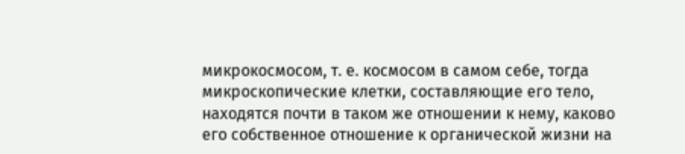микрокосмосом, т. е. космосом в самом себе, тогда микроскопические клетки, составляющие его тело, находятся почти в таком же отношении к нему, каково его собственное отношение к органической жизни на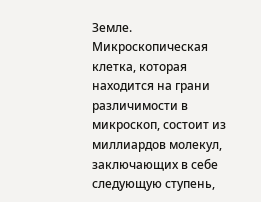Земле. Микроскопическая клетка, которая находится на грани различимости в микроскоп, состоит из миллиардов молекул, заключающих в себе следующую ступень,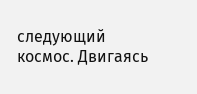следующий космос. Двигаясь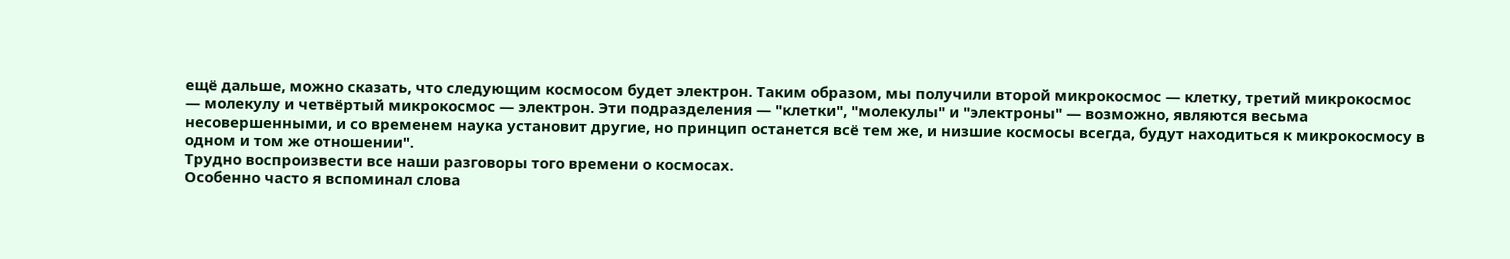ещё дальше, можно сказать, что следующим космосом будет электрон. Таким образом, мы получили второй микрокосмос — клетку, третий микрокосмос — молекулу и четвёртый микрокосмос — электрон. Эти подразделения — "клетки", "молекулы" и "электроны" — возможно, являются весьма несовершенными, и со временем наука установит другие, но принцип останется всё тем же, и низшие космосы всегда, будут находиться к микрокосмосу в одном и том же отношении".
Трудно воспроизвести все наши разговоры того времени о космосах.
Особенно часто я вспоминал слова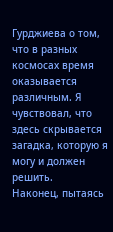Гурджиева о том, что в разных космосах время оказывается различным. Я чувствовал, что здесь скрывается загадка, которую я могу и должен решить.
Наконец, пытаясь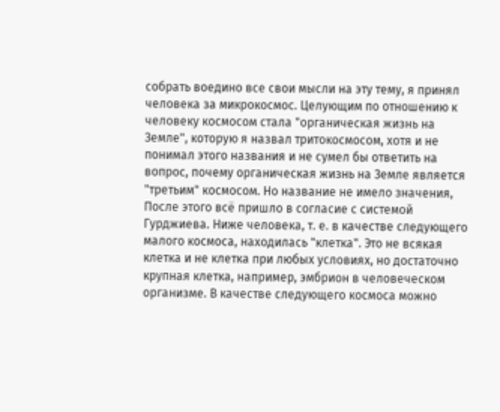собрать воедино все свои мысли на эту тему, я принял человека за микрокосмос. Целующим по отношению к человеку космосом стала "органическая жизнь на Земле", которую я назвал тритокосмосом, хотя и не понимал этого названия и не сумел бы ответить на вопрос, почему органическая жизнь на Земле является "третьим" космосом. Но название не имело значения, После этого всё пришло в согласие с системой Гурджиева. Ниже человека, т. е. в качестве следующего малого космоса, находилась "клетка". Это не всякая клетка и не клетка при любых условиях, но достаточно крупная клетка, например, эмбрион в человеческом организме. В качестве следующего космоса можно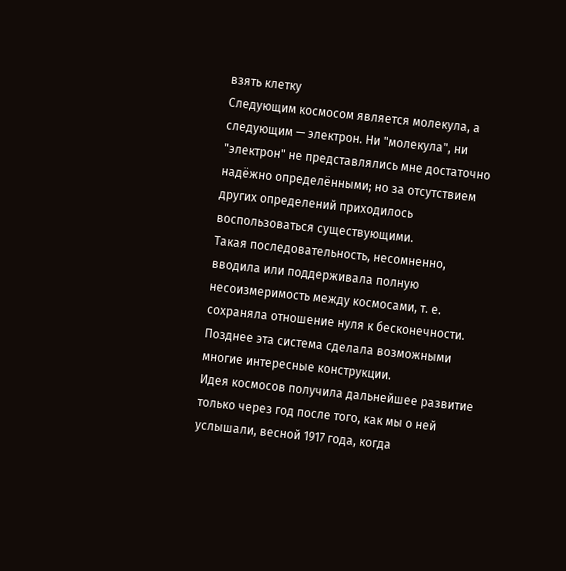взять клетку
Следующим космосом является молекула, а следующим — электрон. Ни "молекула", ни "электрон" не представлялись мне достаточно надёжно определёнными; но за отсутствием других определений приходилось воспользоваться существующими.
Такая последовательность, несомненно, вводила или поддерживала полную несоизмеримость между космосами, т. е. сохраняла отношение нуля к бесконечности. Позднее эта система сделала возможными многие интересные конструкции.
Идея космосов получила дальнейшее развитие только через год после того, как мы о ней услышали, весной 1917 года, когда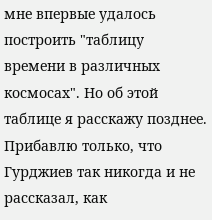мне впервые удалось построить "таблицу времени в различных космосах". Но об этой таблице я расскажу позднее. Прибавлю только, что Гурджиев так никогда и не рассказал, как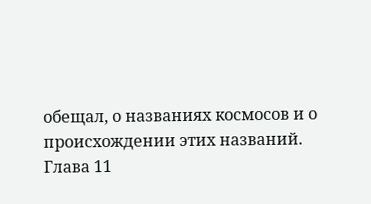обещал, о названиях космосов и о происхождении этих названий.
Глава 11